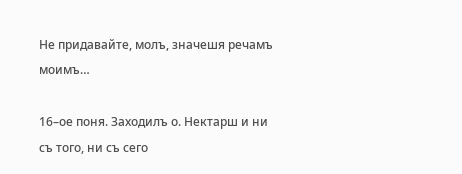Не придавайте, молъ, значешя речамъ моимъ…

16–ое поня. Заходилъ о. Нектарш и ни съ того, ни съ сего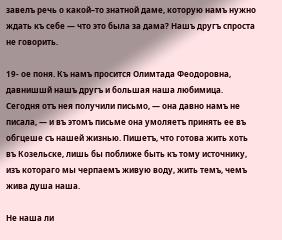завелъ речь о какой–то знатной даме, которую намъ нужно ждать къ себе — что это была за дама? Нашъ другъ спроста не говорить.

19- ое поня. Къ намъ просится Олимтада Феодоровна, давнишшй нашъ другъ и большая наша любимица. Сегодня отъ нея получили письмо, — она давно намъ не писала, — и въ этомъ письме она умоляетъ принять ее въ обгцеше съ нашей жизнью. Пишетъ, что готова жить хоть въ Козельске, лишь бы поближе быть къ тому источнику, изъ котораго мы черпаемъ живую воду, жить темъ, чемъ жива душа наша.

Не наша ли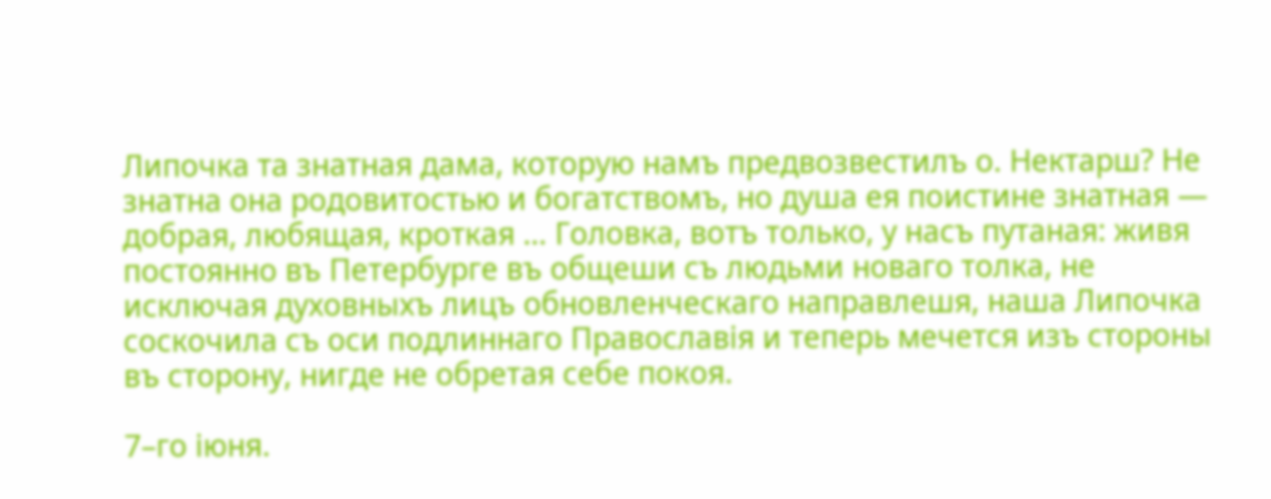Липочка та знатная дама, которую намъ предвозвестилъ о. Нектарш? Не знатна она родовитостью и богатствомъ, но душа ея поистине знатная — добрая, любящая, кроткая … Головка, вотъ только, у насъ путаная: живя постоянно въ Петербурге въ общеши съ людьми новаго толка, не исключая духовныхъ лицъ обновленческаго направлешя, наша Липочка соскочила съ оси подлиннаго Православiя и теперь мечется изъ стороны въ сторону, нигде не обретая себе покоя.

7–го iюня.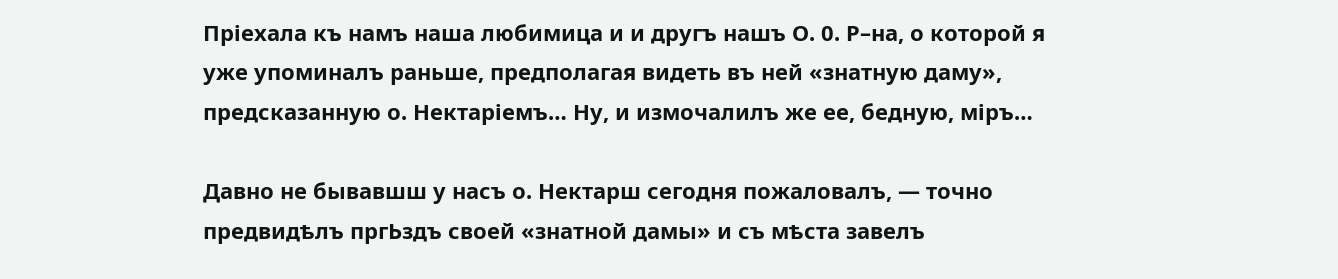Прiехала къ намъ наша любимица и и другъ нашъ О. 0. Р–на, о которой я уже упоминалъ раньше, предполагая видеть въ ней «знатную даму», предсказанную о. Нектарiемъ… Ну, и измочалилъ же ее, бедную, мiръ…

Давно не бывавшш у насъ о. Нектарш сегодня пожаловалъ, — точно предвидѣлъ пргЬздъ своей «знатной дамы» и съ мѣста завелъ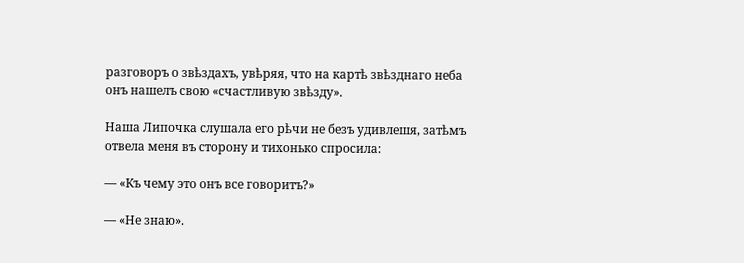разговоръ о звѣздахъ, увѣряя, что на картѣ звѣзднаго неба онъ нашелъ свою «счастливую звѣзду».

Наша Липочка слушала его рѣчи не безъ удивлешя, затѣмъ отвела меня въ сторону и тихонько спросила:

— «Къ чему это онъ все говоритъ?»

— «Не знаю».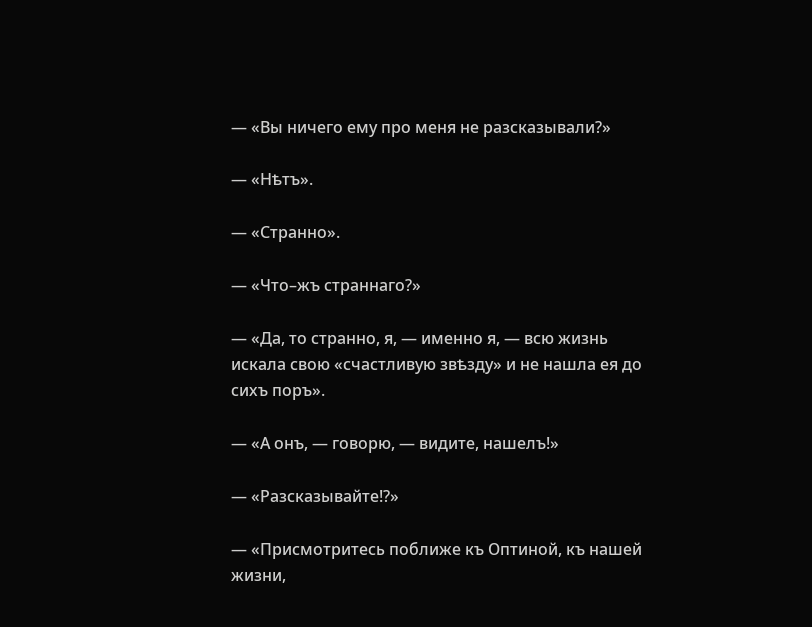— «Вы ничего ему про меня не разсказывали?»

— «Нѣтъ».

— «Странно».

— «Что–жъ страннаго?»

— «Да, то странно, я, — именно я, — всю жизнь искала свою «счастливую звѣзду» и не нашла ея до сихъ поръ».

— «А онъ, — говорю, — видите, нашелъ!»

— «Разсказывайте!?»

— «Присмотритесь поближе къ Оптиной, къ нашей жизни,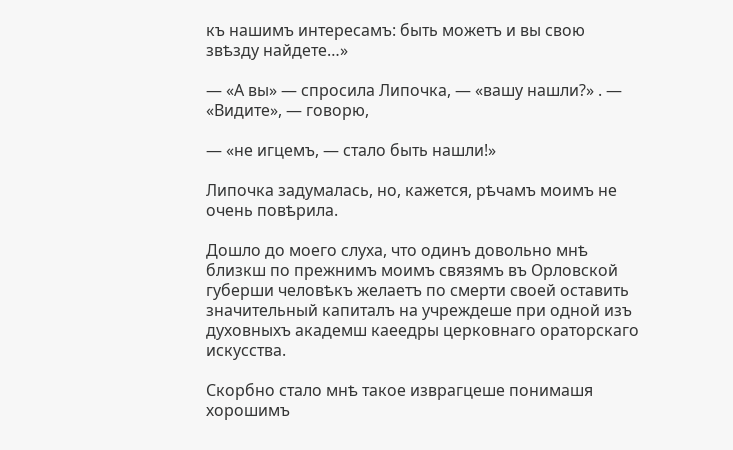къ нашимъ интересамъ: быть можетъ и вы свою звѣзду найдете…»

— «А вы» — спросила Липочка, — «вашу нашли?» . — «Видите», — говорю,

— «не игцемъ, — стало быть нашли!»

Липочка задумалась, но, кажется, рѣчамъ моимъ не очень повѣрила.

Дошло до моего слуха, что одинъ довольно мнѣ близкш по прежнимъ моимъ связямъ въ Орловской губерши человѣкъ желаетъ по смерти своей оставить значительный капиталъ на учреждеше при одной изъ духовныхъ академш каеедры церковнаго ораторскаго искусства.

Скорбно стало мнѣ такое изврагцеше понимашя хорошимъ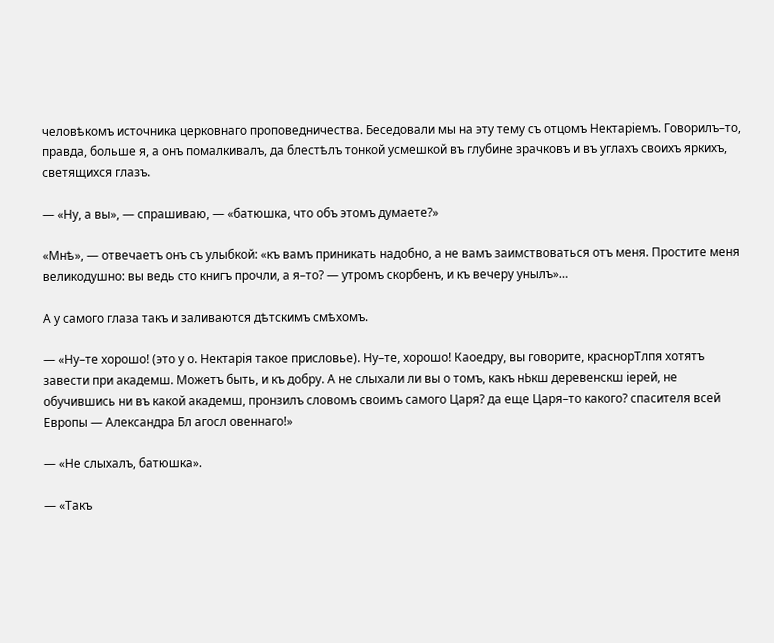человѣкомъ источника церковнаго проповедничества. Беседовали мы на эту тему съ отцомъ Нектарiемъ. Говорилъ–то, правда, больше я, а онъ помалкивалъ, да блестѣлъ тонкой усмешкой въ глубине зрачковъ и въ углахъ своихъ яркихъ, светящихся глазъ.

— «Ну, а вы», — спрашиваю, — «батюшка, что объ этомъ думаете?»

«Мнѣ», — отвечаетъ онъ съ улыбкой: «къ вамъ приникать надобно, а не вамъ заимствоваться отъ меня. Простите меня великодушно: вы ведь сто книгъ прочли, а я–то? — утромъ скорбенъ, и къ вечеру унылъ»…

А у самого глаза такъ и заливаются дѣтскимъ смѣхомъ.

— «Ну–те хорошо! (это у о. Нектарiя такое присловье). Ну–те, хорошо! Каоедру, вы говорите, краснорТлпя хотятъ завести при академш. Можетъ быть, и къ добру. А не слыхали ли вы о томъ, какъ нЬкш деревенскш iерей, не обучившись ни въ какой академш, пронзилъ словомъ своимъ самого Царя? да еще Царя–то какого? спасителя всей Европы — Александра Бл агосл овеннаго!»

— «Не слыхалъ, батюшка».

— «Такъ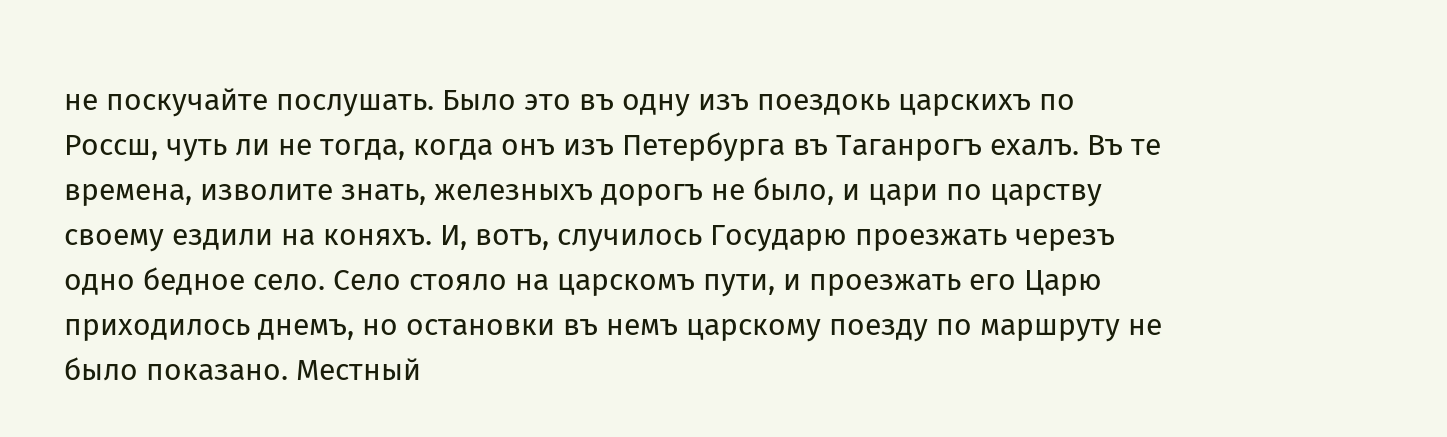не поскучайте послушать. Было это въ одну изъ поездокь царскихъ по Россш, чуть ли не тогда, когда онъ изъ Петербурга въ Таганрогъ ехалъ. Въ те времена, изволите знать, железныхъ дорогъ не было, и цари по царству своему ездили на коняхъ. И, вотъ, случилось Государю проезжать черезъ одно бедное село. Село стояло на царскомъ пути, и проезжать его Царю приходилось днемъ, но остановки въ немъ царскому поезду по маршруту не было показано. Местный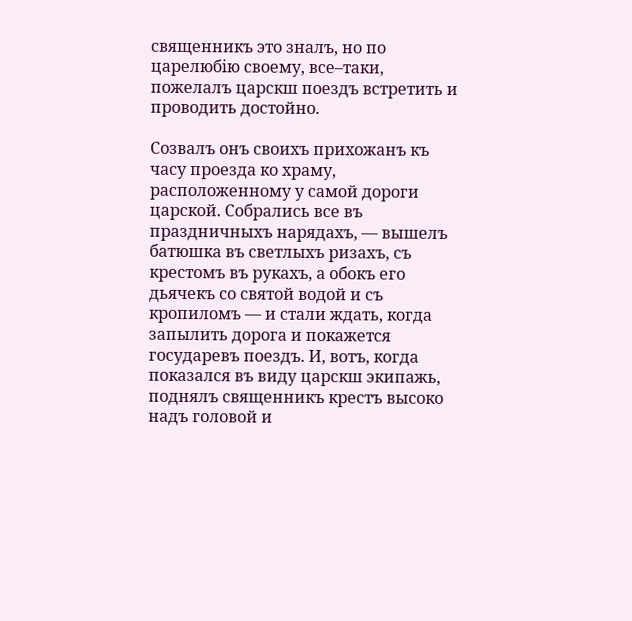священникъ это зналъ, но по царелюбiю своему, все–таки, пожелалъ царскш поездъ встретить и проводить достойно.

Созвалъ онъ своихъ прихожанъ къ часу проезда ко храму, расположенному у самой дороги царской. Собрались все въ праздничныхъ нарядахъ, — вышелъ батюшка въ светлыхъ ризахъ, съ крестомъ въ рукахъ, а обокъ его дьячекъ со святой водой и съ кропиломъ — и стали ждать, когда запылить дорога и покажется государевъ поездъ. И, вотъ, когда показался въ виду царскш экипажь, поднялъ священникъ крестъ высоко надъ головой и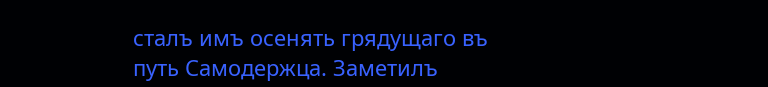сталъ имъ осенять грядущаго въ путь Самодержца. Заметилъ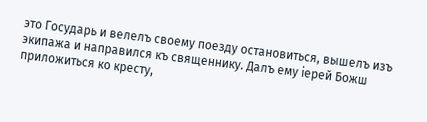это Государь и велелъ своему поезду остановиться, вышелъ изъ экипажа и направился къ священнику. Далъ ему iерей Божш приложиться ко кресту,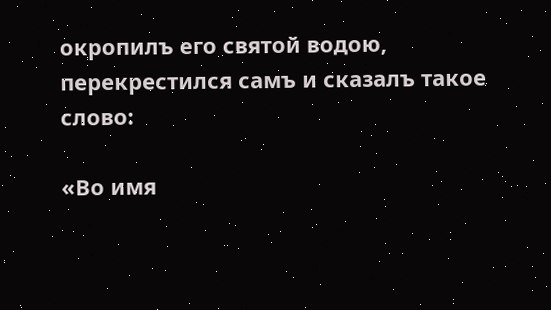окропилъ его святой водою, перекрестился самъ и сказалъ такое слово:

«Во имя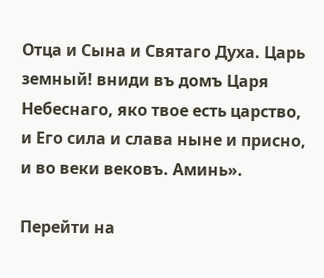Отца и Сына и Святаго Духа. Царь земный! вниди въ домъ Царя Небеснаго, яко твое есть царство, и Его сила и слава ныне и присно, и во веки вековъ. Аминь».

Перейти на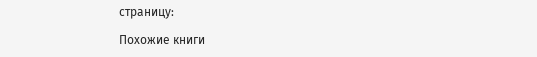страницу:

Похожие книги